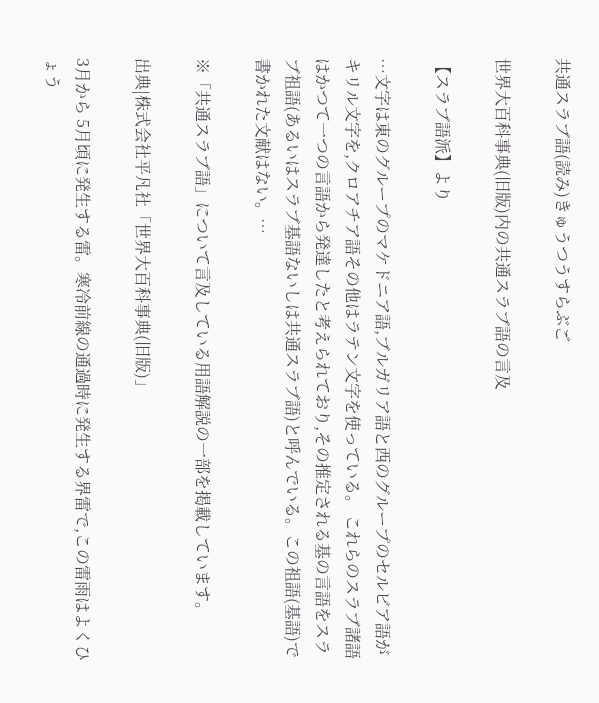共通スラブ語(読み)きゅうつうすらぶご

世界大百科事典(旧版)内の共通スラブ語の言及

【スラブ語派】より

…文字は東のグループのマケドニア語,ブルガリア語と西のグループのセルビア語がキリル文字を,クロアチア語その他はラテン文字を使っている。 これらのスラブ諸語はかつて一つの言語から発達したと考えられており,その推定される基の言語をスラブ祖語(あるいはスラブ基語ないしは共通スラブ語)と呼んでいる。この祖語(基語)で書かれた文献はない。…

※「共通スラブ語」について言及している用語解説の一部を掲載しています。

出典|株式会社平凡社「世界大百科事典(旧版)」

3月から 5月頃に発生する雷。寒冷前線の通過時に発生する界雷で,この雷雨はよくひょう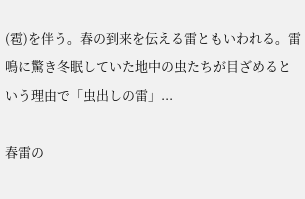(雹)を伴う。春の到来を伝える雷ともいわれる。雷鳴に驚き冬眠していた地中の虫たちが目ざめるという理由で「虫出しの雷」...

春雷の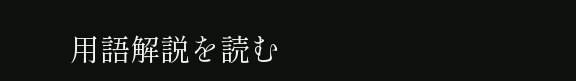用語解説を読む